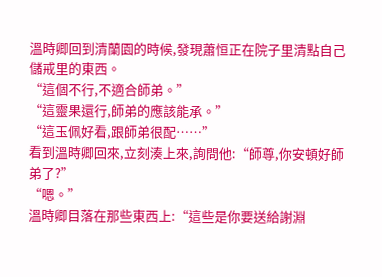溫時卿回到清蘭園的時候,發現蕭恒正在院子里清點自己儲戒里的東西。
“這個不行,不適合師弟。”
“這靈果還行,師弟的應該能承。”
“這玉佩好看,跟師弟很配……”
看到溫時卿回來,立刻湊上來,詢問他:“師尊,你安頓好師弟了?”
“嗯。”
溫時卿目落在那些東西上:“這些是你要送給謝淵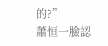的?”
蕭恒一臉認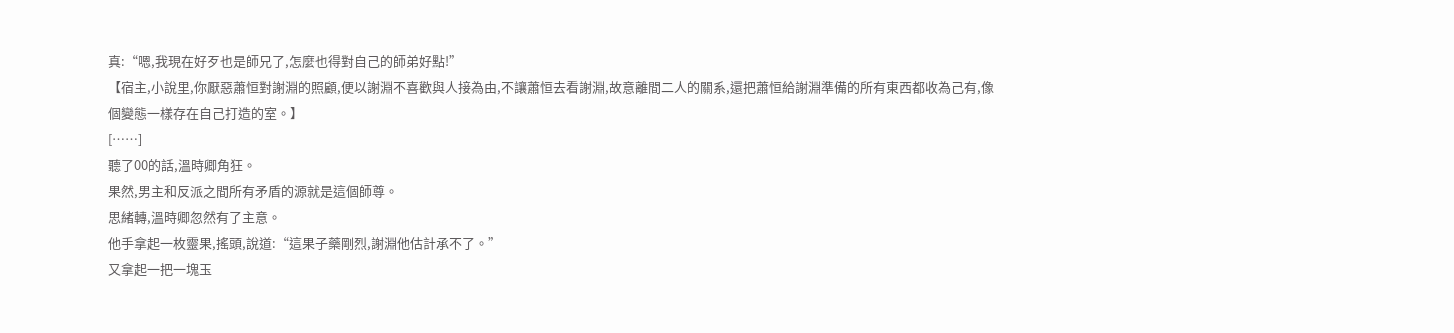真:“嗯,我現在好歹也是師兄了,怎麼也得對自己的師弟好點!”
【宿主,小說里,你厭惡蕭恒對謝淵的照顧,便以謝淵不喜歡與人接為由,不讓蕭恒去看謝淵,故意離間二人的關系,還把蕭恒給謝淵準備的所有東西都收為己有,像個變態一樣存在自己打造的室。】
[……]
聽了00的話,溫時卿角狂。
果然,男主和反派之間所有矛盾的源就是這個師尊。
思緒轉,溫時卿忽然有了主意。
他手拿起一枚靈果,搖頭,說道:“這果子藥剛烈,謝淵他估計承不了。”
又拿起一把一塊玉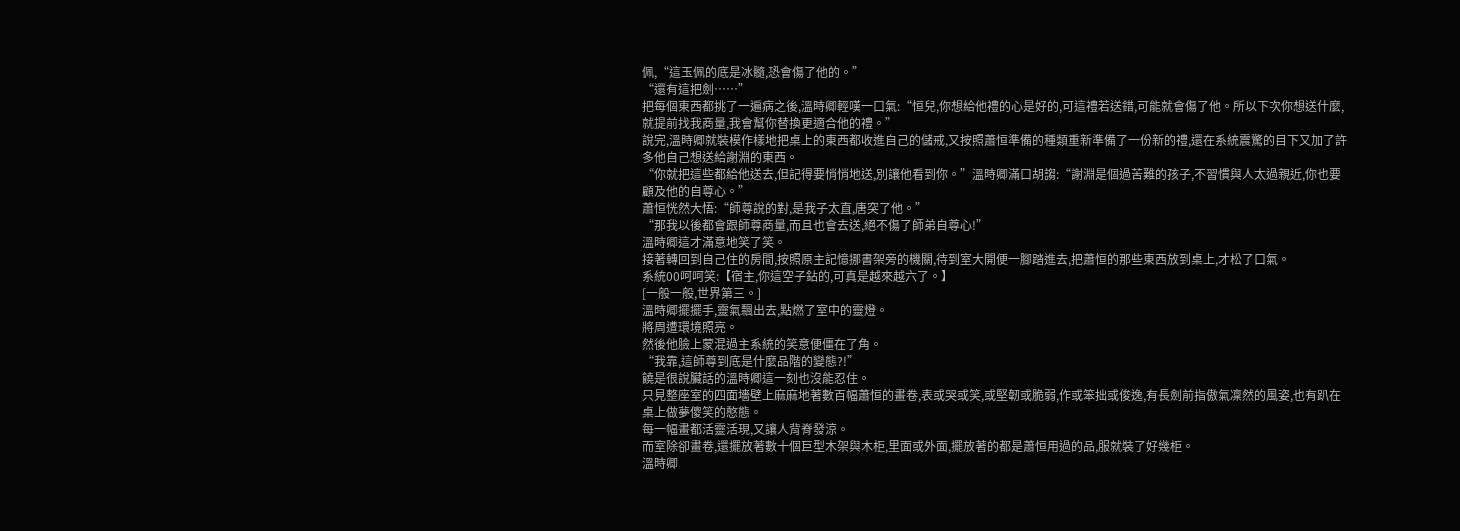佩,“這玉佩的底是冰髓,恐會傷了他的。”
“還有這把劍……”
把每個東西都挑了一遍病之後,溫時卿輕嘆一口氣:“恒兒,你想給他禮的心是好的,可這禮若送錯,可能就會傷了他。所以下次你想送什麼,就提前找我商量,我會幫你替換更適合他的禮。”
說完,溫時卿就裝模作樣地把桌上的東西都收進自己的儲戒,又按照蕭恒準備的種類重新準備了一份新的禮,還在系統震驚的目下又加了許多他自己想送給謝淵的東西。
“你就把這些都給他送去,但記得要悄悄地送,別讓他看到你。”溫時卿滿口胡謅:“謝淵是個過苦難的孩子,不習慣與人太過親近,你也要顧及他的自尊心。”
蕭恒恍然大悟:“師尊說的對,是我子太直,唐突了他。”
“那我以後都會跟師尊商量,而且也會去送,絕不傷了師弟自尊心!”
溫時卿這才滿意地笑了笑。
接著轉回到自己住的房間,按照原主記憶挪書架旁的機關,待到室大開便一腳踏進去,把蕭恒的那些東西放到桌上,才松了口氣。
系統00呵呵笑:【宿主,你這空子鉆的,可真是越來越六了。】
[一般一般,世界第三。]
溫時卿擺擺手,靈氣飄出去,點燃了室中的靈燈。
將周遭環境照亮。
然後他臉上蒙混過主系統的笑意便僵在了角。
“我靠,這師尊到底是什麼品階的變態?!”
饒是很說臟話的溫時卿這一刻也沒能忍住。
只見整座室的四面墻壁上麻麻地著數百幅蕭恒的畫卷,表或哭或笑,或堅韌或脆弱,作或笨拙或俊逸,有長劍前指傲氣凜然的風姿,也有趴在桌上做夢傻笑的憨態。
每一幅畫都活靈活現,又讓人背脊發涼。
而室除卻畫卷,還擺放著數十個巨型木架與木柜,里面或外面,擺放著的都是蕭恒用過的品,服就裝了好幾柜。
溫時卿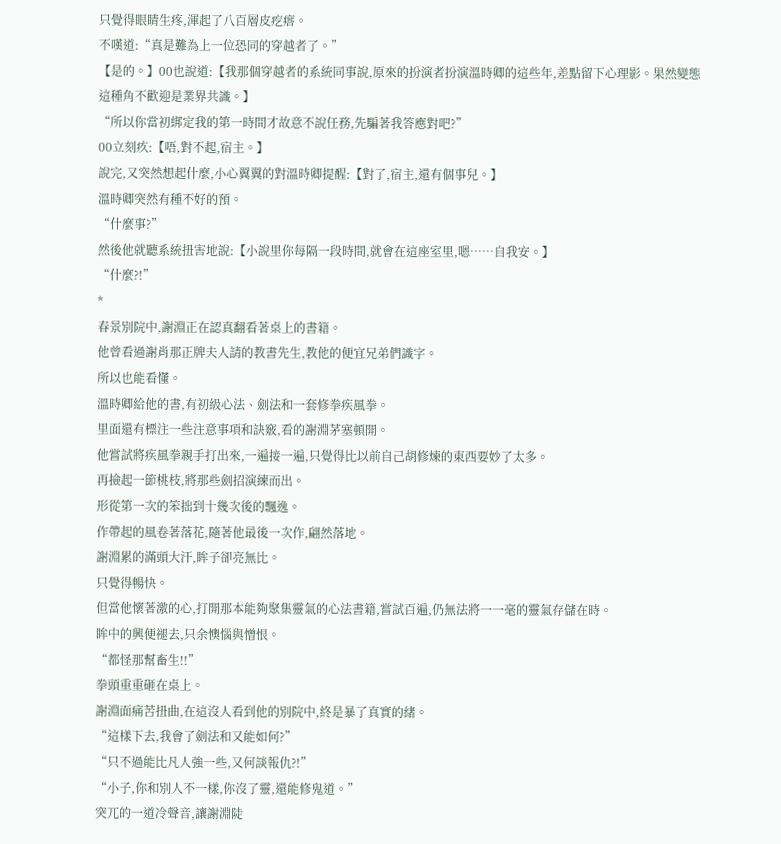只覺得眼睛生疼,渾起了八百層皮疙瘩。
不嘆道:“真是難為上一位恐同的穿越者了。”
【是的。】00也說道:【我那個穿越者的系統同事說,原來的扮演者扮演溫時卿的這些年,差點留下心理影。果然變態這種角不歡迎是業界共識。】
“所以你當初綁定我的第一時間才故意不說任務,先騙著我答應對吧?”
00立刻疚:【唔,對不起,宿主。】
說完,又突然想起什麼,小心翼翼的對溫時卿提醒:【對了,宿主,還有個事兒。】
溫時卿突然有種不好的預。
“什麼事?”
然後他就聽系統扭害地說:【小說里你每隔一段時間,就會在這座室里,嗯……自我安。】
“什麼?!”
*
春景別院中,謝淵正在認真翻看著桌上的書籍。
他曾看過謝肖那正牌夫人請的教書先生,教他的便宜兄弟們識字。
所以也能看懂。
溫時卿給他的書,有初級心法、劍法和一套修拳疾風拳。
里面還有標注一些注意事項和訣竅,看的謝淵茅塞頓開。
他嘗試將疾風拳親手打出來,一遍接一遍,只覺得比以前自己胡修煉的東西要妙了太多。
再撿起一節桃枝,將那些劍招演練而出。
形從第一次的笨拙到十幾次後的飄逸。
作帶起的風卷著落花,隨著他最後一次作,翩然落地。
謝淵累的滿頭大汗,眸子卻亮無比。
只覺得暢快。
但當他懷著激的心,打開那本能夠聚集靈氣的心法書籍,嘗試百遍,仍無法將一一毫的靈氣存儲在時。
眸中的興便褪去,只余懊惱與憎恨。
“都怪那幫畜生!!”
拳頭重重砸在桌上。
謝淵面痛苦扭曲,在這沒人看到他的別院中,終是暴了真實的緒。
“這樣下去,我會了劍法和又能如何?”
“只不過能比凡人強一些,又何談報仇?!”
“小子,你和別人不一樣,你沒了靈,還能修鬼道。”
突兀的一道冷聲音,讓謝淵陡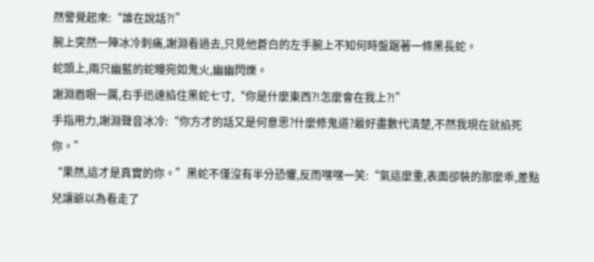然警覺起來:“誰在說話?!”
腕上突然一陣冰冷刺痛,謝淵看過去,只見他蒼白的左手腕上不知何時盤踞著一條黑長蛇。
蛇頭上,兩只幽藍的蛇瞳宛如鬼火,幽幽閃爍。
謝淵眉眼一厲,右手迅速掐住黑蛇七寸,“你是什麼東西?!怎麼會在我上?!”
手指用力,謝淵聲音冰冷:“你方才的話又是何意思?什麼修鬼道?最好盡數代清楚,不然我現在就掐死你。”
“果然,這才是真實的你。”黑蛇不僅沒有半分恐懼,反而嘿嘿一笑:“氣這麼重,表面卻裝的那麼乖,差點兒讓爺以為看走了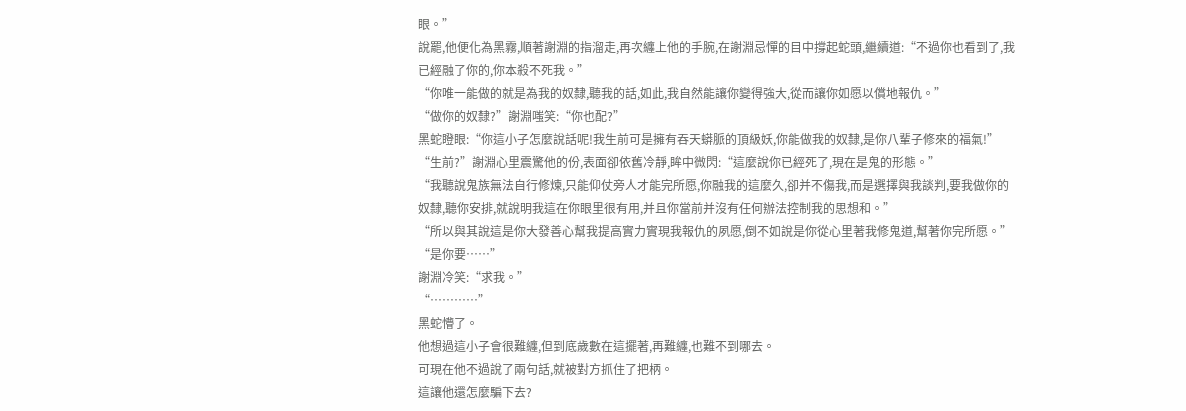眼。”
說罷,他便化為黑霧,順著謝淵的指溜走,再次纏上他的手腕,在謝淵忌憚的目中撐起蛇頭,繼續道:“不過你也看到了,我已經融了你的,你本殺不死我。”
“你唯一能做的就是為我的奴隸,聽我的話,如此,我自然能讓你變得強大,從而讓你如愿以償地報仇。”
“做你的奴隸?”謝淵嗤笑:“你也配?”
黑蛇瞪眼:“你這小子怎麼說話呢!我生前可是擁有吞天蟒脈的頂級妖,你能做我的奴隸,是你八輩子修來的福氣!”
“生前?”謝淵心里震驚他的份,表面卻依舊冷靜,眸中微閃:“這麼說你已經死了,現在是鬼的形態。”
“我聽說鬼族無法自行修煉,只能仰仗旁人才能完所愿,你融我的這麼久,卻并不傷我,而是選擇與我談判,要我做你的奴隸,聽你安排,就說明我這在你眼里很有用,并且你當前并沒有任何辦法控制我的思想和。”
“所以與其說這是你大發善心幫我提高實力實現我報仇的夙愿,倒不如說是你從心里著我修鬼道,幫著你完所愿。”
“是你要……”
謝淵冷笑:“求我。”
“…………”
黑蛇懵了。
他想過這小子會很難纏,但到底歲數在這擺著,再難纏,也難不到哪去。
可現在他不過說了兩句話,就被對方抓住了把柄。
這讓他還怎麼騙下去?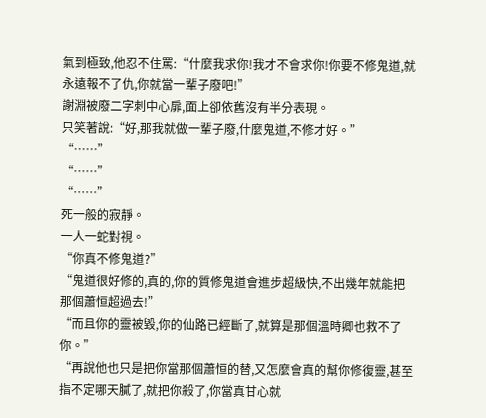氣到極致,他忍不住罵:“什麼我求你!我才不會求你!你要不修鬼道,就永遠報不了仇,你就當一輩子廢吧!”
謝淵被廢二字刺中心扉,面上卻依舊沒有半分表現。
只笑著說:“好,那我就做一輩子廢,什麼鬼道,不修才好。”
“……”
“……”
“……”
死一般的寂靜。
一人一蛇對視。
“你真不修鬼道?”
“鬼道很好修的,真的,你的質修鬼道會進步超級快,不出幾年就能把那個蕭恒超過去!”
“而且你的靈被毀,你的仙路已經斷了,就算是那個溫時卿也救不了你。”
“再說他也只是把你當那個蕭恒的替,又怎麼會真的幫你修復靈,甚至指不定哪天膩了,就把你殺了,你當真甘心就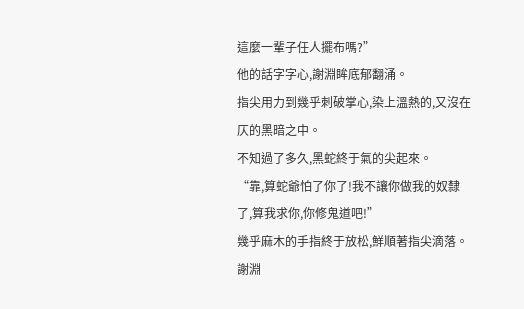這麼一輩子任人擺布嗎?”
他的話字字心,謝淵眸底郁翻涌。
指尖用力到幾乎刺破掌心,染上溫熱的,又沒在仄的黑暗之中。
不知過了多久,黑蛇終于氣的尖起來。
“靠,算蛇爺怕了你了!我不讓你做我的奴隸了,算我求你,你修鬼道吧!”
幾乎麻木的手指終于放松,鮮順著指尖滴落。
謝淵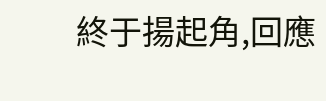終于揚起角,回應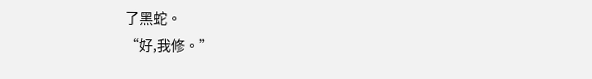了黑蛇。
“好,我修。”